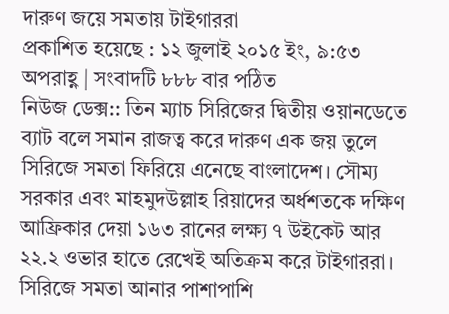দারুণ জয়ে সমতায় টাইগাররা
প্রকাশিত হয়েছে : ১২ জুলাই ২০১৫ ইং, ৯:৫৩ অপরাহ্ণ | সংবাদটি ৮৮৮ বার পঠিত
নিউজ ডেক্স:: তিন ম্যাচ সিরিজের দ্বিতীয় ওয়ানডেতে ব্যাট বলে সমান রাজত্ব করে দারুণ এক জয় তুলে সিরিজে সমতা ফিরিয়ে এনেছে বাংলাদেশ। সৌম্য সরকার এবং মাহমুদউল্লাহ রিয়াদের অর্ধশতকে দক্ষিণ আফ্রিকার দেয়া ১৬৩ রানের লক্ষ্য ৭ উইকেট আর ২২.২ ওভার হাতে রেখেই অতিক্রম করে টাইগাররা। সিরিজে সমতা আনার পাশাপাশি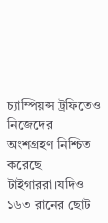চ্যাম্পিয়ন্স ট্রফিতেও নিজেদের অংশগ্রহণ নিশ্চিত করেছে টাইগাররা।যদিও ১৬৩ রানের ছোট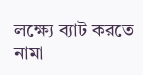লক্ষ্যে ব্যাট করতে নামা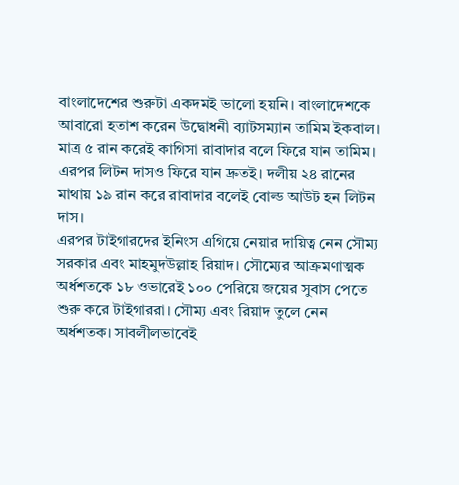বাংলাদেশের শুরুটা একদমই ভালো হয়নি। বাংলাদেশকে আবারো হতাশ করেন উদ্বোধনী ব্যাটসম্যান তামিম ইকবাল। মাত্র ৫ রান করেই কাগিসা রাবাদার বলে ফিরে যান তামিম। এরপর লিটন দাসও ফিরে যান দ্রুতই। দলীয় ২৪ রানের মাথায় ১৯ রান করে রাবাদার বলেই বোল্ড আউট হন লিটন দাস।
এরপর টাইগারদের ইনিংস এগিয়ে নেয়ার দায়িত্ব নেন সৌম্য সরকার এবং মাহমুদউল্লাহ রিয়াদ। সৌম্যের আক্রমণাত্মক অর্ধশতকে ১৮ ওভারেই ১০০ পেরিয়ে জয়ের সুবাস পেতে শুরু করে টাইগাররা। সৌম্য এবং রিয়াদ তুলে নেন অর্ধশতক। সাবলীলভাবেই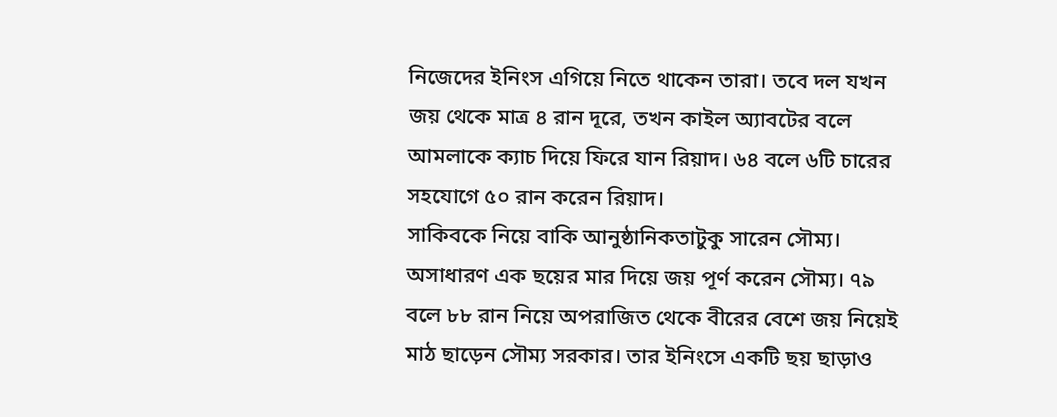নিজেদের ইনিংস এগিয়ে নিতে থাকেন তারা। তবে দল যখন জয় থেকে মাত্র ৪ রান দূরে, তখন কাইল অ্যাবটের বলে আমলাকে ক্যাচ দিয়ে ফিরে যান রিয়াদ। ৬৪ বলে ৬টি চারের সহযোগে ৫০ রান করেন রিয়াদ।
সাকিবকে নিয়ে বাকি আনুষ্ঠানিকতাটুকু সারেন সৌম্য। অসাধারণ এক ছয়ের মার দিয়ে জয় পূর্ণ করেন সৌম্য। ৭৯ বলে ৮৮ রান নিয়ে অপরাজিত থেকে বীরের বেশে জয় নিয়েই মাঠ ছাড়েন সৌম্য সরকার। তার ইনিংসে একটি ছয় ছাড়াও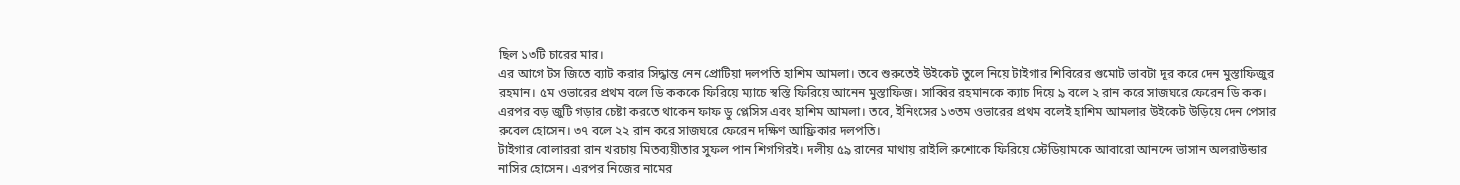ছিল ১৩টি চারের মার।
এর আগে টস জিতে ব্যাট করার সিদ্ধান্ত নেন প্রোটিয়া দলপতি হাশিম আমলা। তবে শুরুতেই উইকেট তুলে নিয়ে টাইগার শিবিরের গুমোট ভাবটা দূর করে দেন মুস্তাফিজুর রহমান। ৫ম ওভারের প্রথম বলে ডি কককে ফিরিয়ে ম্যাচে স্বস্তি ফিরিয়ে আনেন মুস্তাফিজ। সাব্বির রহমানকে ক্যাচ দিয়ে ৯ বলে ২ রান করে সাজঘরে ফেরেন ডি কক। এরপর বড় জুটি গড়ার চেষ্টা করতে থাকেন ফাফ ডু প্লেসিস এবং হাশিম আমলা। তবে, ইনিংসের ১৩তম ওভারের প্রথম বলেই হাশিম আমলার উইকেট উড়িয়ে দেন পেসার রুবেল হোসেন। ৩৭ বলে ২২ রান করে সাজঘরে ফেরেন দক্ষিণ আফ্রিকার দলপতি।
টাইগার বোলাররা রান খরচায় মিতব্যয়ীতার সুফল পান শিগগিরই। দলীয় ৫৯ রানের মাথায় রাইলি রুশোকে ফিরিয়ে স্টেডিয়ামকে আবারো আনন্দে ভাসান অলরাউন্ডার নাসির হোসেন। এরপর নিজের নামের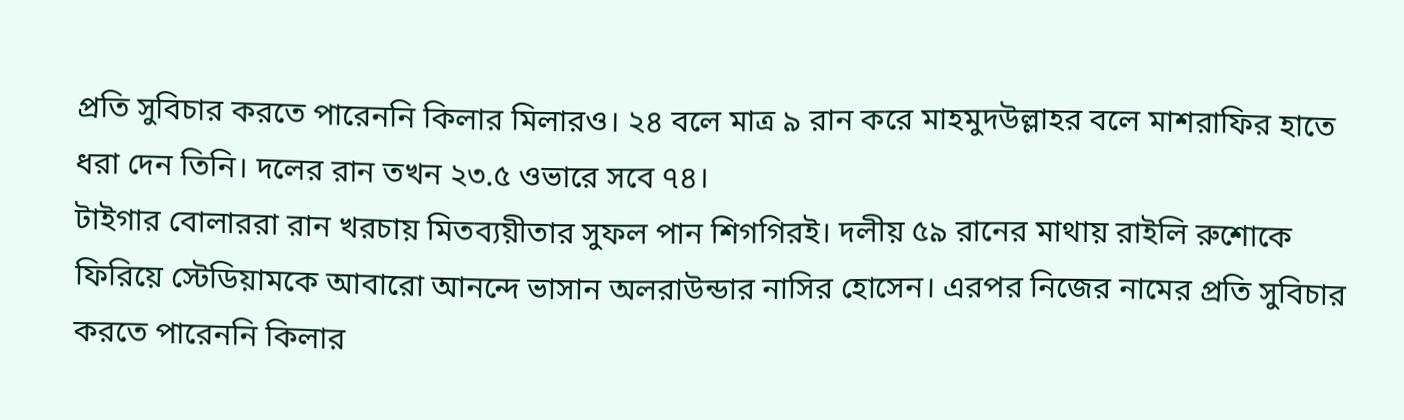প্রতি সুবিচার করতে পারেননি কিলার মিলারও। ২৪ বলে মাত্র ৯ রান করে মাহমুদউল্লাহর বলে মাশরাফির হাতে ধরা দেন তিনি। দলের রান তখন ২৩.৫ ওভারে সবে ৭৪।
টাইগার বোলাররা রান খরচায় মিতব্যয়ীতার সুফল পান শিগগিরই। দলীয় ৫৯ রানের মাথায় রাইলি রুশোকে ফিরিয়ে স্টেডিয়ামকে আবারো আনন্দে ভাসান অলরাউন্ডার নাসির হোসেন। এরপর নিজের নামের প্রতি সুবিচার করতে পারেননি কিলার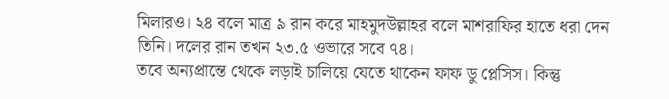মিলারও। ২৪ বলে মাত্র ৯ রান করে মাহমুদউল্লাহর বলে মাশরাফির হাতে ধরা দেন তিনি। দলের রান তখন ২৩.৫ ওভারে সবে ৭৪।
তবে অন্যপ্রান্তে থেকে লড়াই চালিয়ে যেতে থাকেন ফাফ ডু প্লেসিস। কিন্তু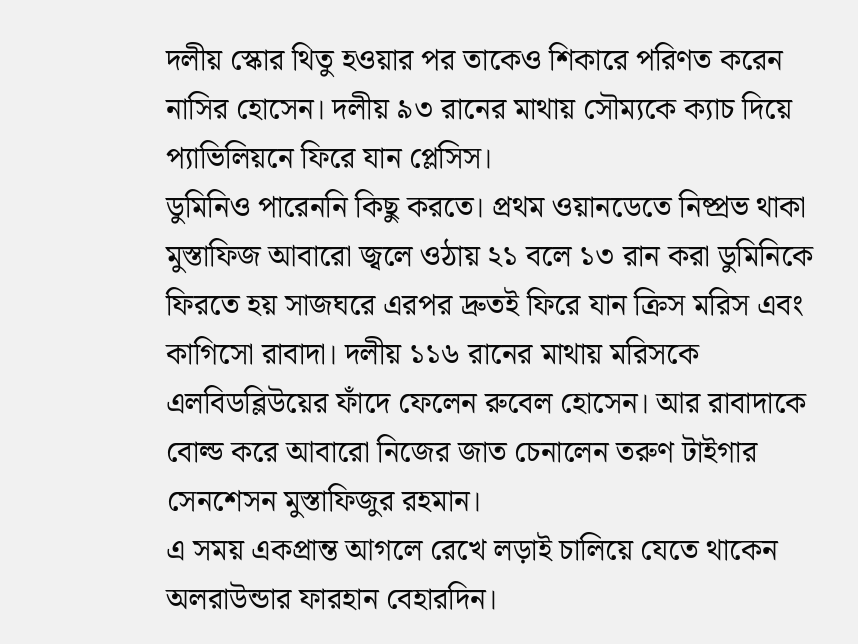দলীয় স্কোর থিতু হওয়ার পর তাকেও শিকারে পরিণত করেন নাসির হোসেন। দলীয় ৯৩ রানের মাথায় সৌম্যকে ক্যাচ দিয়ে প্যাভিলিয়নে ফিরে যান প্লেসিস।
ডুমিনিও পারেননি কিছু করতে। প্রথম ওয়ানডেতে নিষ্প্রভ থাকা মুস্তাফিজ আবারো জ্বলে ওঠায় ২১ বলে ১৩ রান করা ডুমিনিকে ফিরতে হয় সাজঘরে এরপর দ্রুতই ফিরে যান ক্রিস মরিস এবং কাগিসো রাবাদা। দলীয় ১১৬ রানের মাথায় মরিসকে এলবিডব্লিউয়ের ফাঁদে ফেলেন রুবেল হোসেন। আর রাবাদাকে বোল্ড করে আবারো নিজের জাত চেনালেন তরুণ টাইগার সেনশেসন মুস্তাফিজুর রহমান।
এ সময় একপ্রান্ত আগলে রেখে লড়াই চালিয়ে যেতে থাকেন অলরাউন্ডার ফারহান বেহারদিন।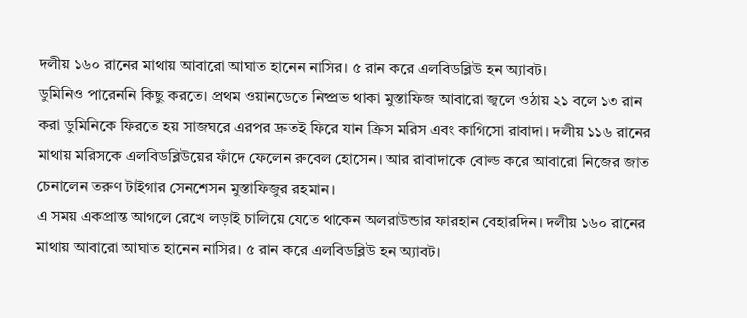দলীয় ১৬০ রানের মাথায় আবারো আঘাত হানেন নাসির। ৫ রান করে এলবিডব্লিউ হন অ্যাবট।
ডুমিনিও পারেননি কিছু করতে। প্রথম ওয়ানডেতে নিষ্প্রভ থাকা মুস্তাফিজ আবারো জ্বলে ওঠায় ২১ বলে ১৩ রান করা ডুমিনিকে ফিরতে হয় সাজঘরে এরপর দ্রুতই ফিরে যান ক্রিস মরিস এবং কাগিসো রাবাদা। দলীয় ১১৬ রানের মাথায় মরিসকে এলবিডব্লিউয়ের ফাঁদে ফেলেন রুবেল হোসেন। আর রাবাদাকে বোল্ড করে আবারো নিজের জাত চেনালেন তরুণ টাইগার সেনশেসন মুস্তাফিজুর রহমান।
এ সময় একপ্রান্ত আগলে রেখে লড়াই চালিয়ে যেতে থাকেন অলরাউন্ডার ফারহান বেহারদিন। দলীয় ১৬০ রানের মাথায় আবারো আঘাত হানেন নাসির। ৫ রান করে এলবিডব্লিউ হন অ্যাবট।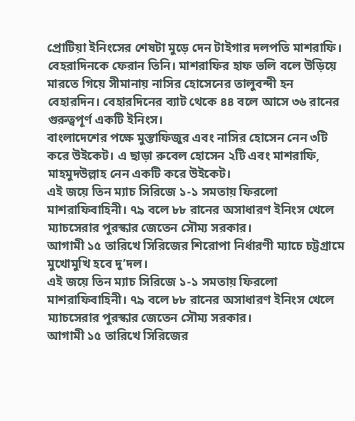প্রোটিয়া ইনিংসের শেষটা মুড়ে দেন টাইগার দলপতি মাশরাফি। বেহরাদিনকে ফেরান তিনি। মাশরাফির হাফ ভলি বলে উড়িয়ে মারতে গিয়ে সীমানায় নাসির হোসেনের তালুবন্দী হন বেহারদিন। বেহারদিনের ব্যাট থেকে ৪৪ বলে আসে ৩৬ রানের গুরুত্বপূর্ণ একটি ইনিংস।
বাংলাদেশের পক্ষে মুস্তাফিজুর এবং নাসির হোসেন নেন ৩টি করে উইকেট। এ ছাড়া রুবেল হোসেন ২টি এবং মাশরাফি, মাহমুদউল্লাহ নেন একটি করে উইকেট।
এই জয়ে তিন ম্যাচ সিরিজে ১-১ সমতায় ফিরলো মাশরাফিবাহিনী। ৭৯ বলে ৮৮ রানের অসাধারণ ইনিংস খেলে ম্যাচসেরার পুরস্কার জেতেন সৌম্য সরকার।
আগামী ১৫ তারিখে সিরিজের শিরোপা নির্ধারণী ম্যাচে চট্টগ্রামে মুখোমুখি হবে দু’দল।
এই জয়ে তিন ম্যাচ সিরিজে ১-১ সমতায় ফিরলো মাশরাফিবাহিনী। ৭৯ বলে ৮৮ রানের অসাধারণ ইনিংস খেলে ম্যাচসেরার পুরস্কার জেতেন সৌম্য সরকার।
আগামী ১৫ তারিখে সিরিজের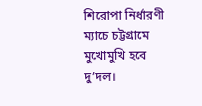শিরোপা নির্ধারণী ম্যাচে চট্টগ্রামে মুখোমুখি হবে দু’দল।